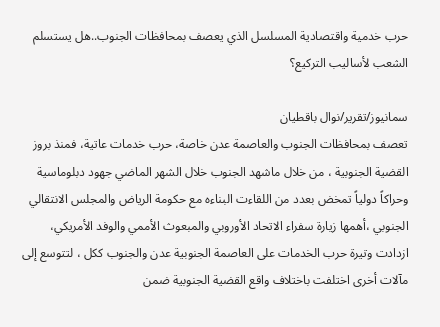حرب خدمية واقتصادية المسلسل الذي يعصف بمحافظات الجنوب..هل يستسلم الشعب لأساليب التركيع؟

سمانيوز/تقرير/نوال باقطيان
تعصف بمحافظات الجنوب والعاصمة عدن خاصة، حرب خدمات عاتية، فمنذ بروز القضية الجنوبية ، من خلال ماشهد الجنوب خلال الشهر الماضي جهود دبلوماسية وحراكاً دولياً تمخض بعدد من اللقاءت البناءه مع حكومة الرياض والمجلس الانتقالي الجنوبي ،أهمها زيارة سفراء الاتحاد الأوروبي والمبعوث الأممي والوفد الأمريكي،
ازدادت وتيرة حرب الخدمات على العاصمة الجنوبية عدن والجنوب ككل ، لتتوسع إلى مآلات أخرى اختلفت باختلاف واقع القضية الجنوبية ضمن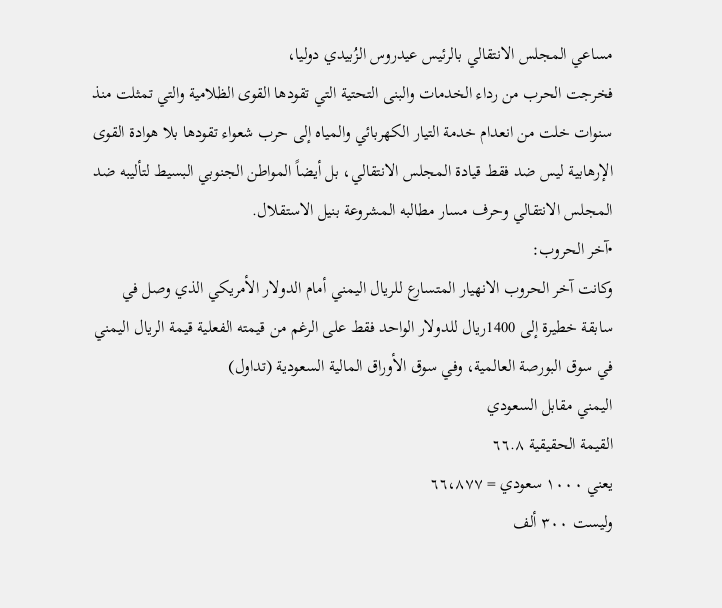مساعي المجلس الانتقالي بالرئيس عيدروس الزُبيدي دوليا،
فخرجت الحرب من رداء الخدمات والبنى التحتية التي تقودها القوى الظلامية والتي تمثلت منذ سنوات خلت من انعدام خدمة التيار الكهربائي والمياه إلى حرب شعواء تقودها بلا هوادة القوى الإرهابية ليس ضد فقط قيادة المجلس الانتقالي، بل أيضاً المواطن الجنوبي البسيط لتأليبه ضد المجلس الانتقالي وحرف مسار مطالبه المشروعة بنيل الاستقلال.
•آخر الحروب:
وكانت آخر الحروب الانهيار المتسارع للريال اليمني أمام الدولار الأمريكي الذي وصل في سابقة خطيرة إلى 1400ريال للدولار الواحد فقط على الرغم من قيمته الفعلية قيمة الريال اليمني في سوق البورصة العالمية، وفي سوق الأوراق المالية السعودية (تداول)
اليمني مقابل السعودي
القيمة الحقيقية ٦٦.٨
يعني ١٠٠٠ سعودي = ٦٦،٨٧٧
وليست ٣٠٠ ألف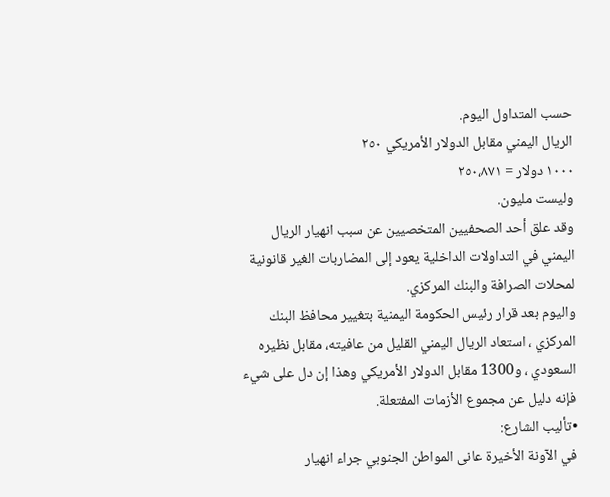حسب المتداول اليوم.
الريال اليمني مقابل الدولار الأمريكي ٢٥٠
١٠٠٠ دولار = ٢٥٠،٨٧١
وليست مليون.
وقد علق أحد الصحفيين المتخصيين عن سبب انهيار الريال اليمني في التداولات الداخلية يعود إلى المضاربات الغير قانونية لمحلات الصرافة والبنك المركزي.
واليوم بعد قرار رئيس الحكومة اليمنية بتغيير محافظ البنك المركزي ، استعاد الريال اليمني القليل من عافيته، مقابل نظيره السعودي ، و1300 مقابل الدولار الأمريكي وهذا إن دل على شيء فإنه دليل عن مجموع الأزمات المفتعلة.
•تأليب الشارع:
في الآونة الأخيرة عانى المواطن الجنوبي جراء انهيار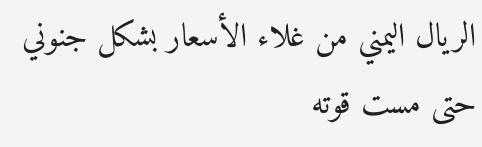الريال اليمني من غلاء الأسعار بشكل جنوني حتى مست قوته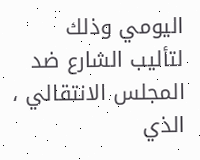اليومي وذلك لتأليب الشارع ضد المجلس الانتقالي ، الذي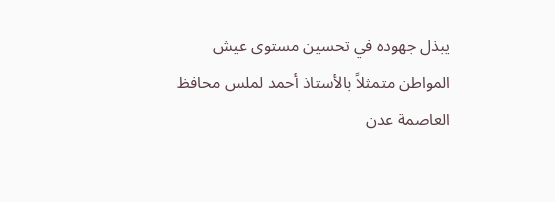يبذل جهوده في تحسين مستوى عيش المواطن متمثلاً بالأستاذ أحمد لملس محافظ العاصمة عدن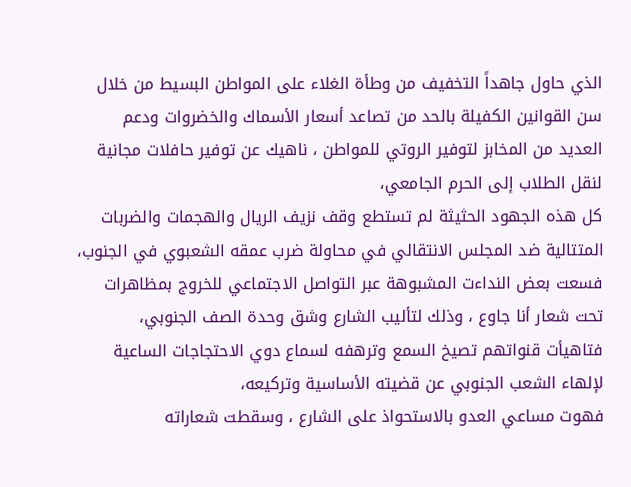الذي حاول جاهداً التخفيف من وطأة الغلاء على المواطن البسيط من خلال سن القوانين الكفيلة بالحد من تصاعد أسعار الأسماك والخضروات ودعم العديد من المخابز لتوفير الروتي للمواطن ، ناهيك عن توفير حافلات مجانية لنقل الطلاب إلى الحرم الجامعي،
كل هذه الجهود الحثيثة لم تستطع وقف نزيف الريال والهجمات والضربات المتتالية ضد المجلس الانتقالي في محاولة ضرب عمقه الشعبوي في الجنوب،
فسعت بعض النداءت المشبوهة عبر التواصل الاجتماعي للخروج بمظاهرات تحت شعار أنا جاوع ، وذلك لتأليب الشارع وشق وحدة الصف الجنوبي،
فتاهيأت قنواتهم تصيخ السمع وترهفه لسماع دوي الاحتجاجات الساعية لإلهاء الشعب الجنوبي عن قضيته الأساسية وتركيعه،
فهوت مساعي العدو بالاستحواذ على الشارع ، وسقطت شعاراته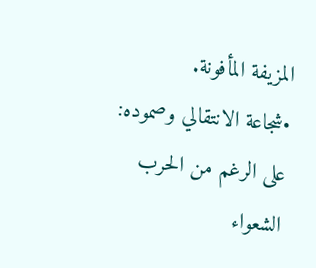المزيفة المأفونة.
•شجاعة الانتقالي وصموده:
على الرغم من الحرب الشعواء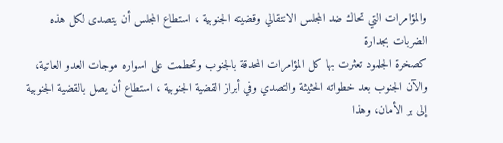والمؤامرات التي تحاك ضد المجلس الانتقالي وقضيته الجنوبية ، استطاع المجلس أن يتصدى لكل هذه الضربات بجدارة
كصخرة الجلمود تعثرت بها كل المؤامرات المحدقة بالجنوب وتحطمت على اسواره موجات العدو العاتية،
والآن الجنوب بعد خطواته الحثيثة والتصدي وفي أبراز القضية الجنوبية ، استطاع أن يصل بالقضية الجنوبية إلى بر الأمان، وهذا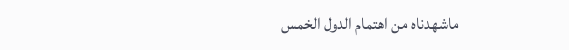ماشهدناه من اهتمام الدول الخمس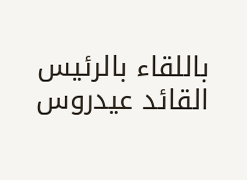باللقاء بالرئيس القائد عيدروس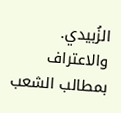الزُبيدي. والاعتراف بمطالب الشعب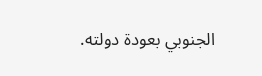الجنوبي بعودة دولته.